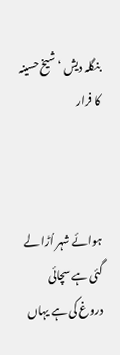بنگلہ دیش ‘ شیخ حسینہ کا فرار



ہوائے شہر اُڑا لے گئی ہے سچائی
دروغ کی ہے یہاں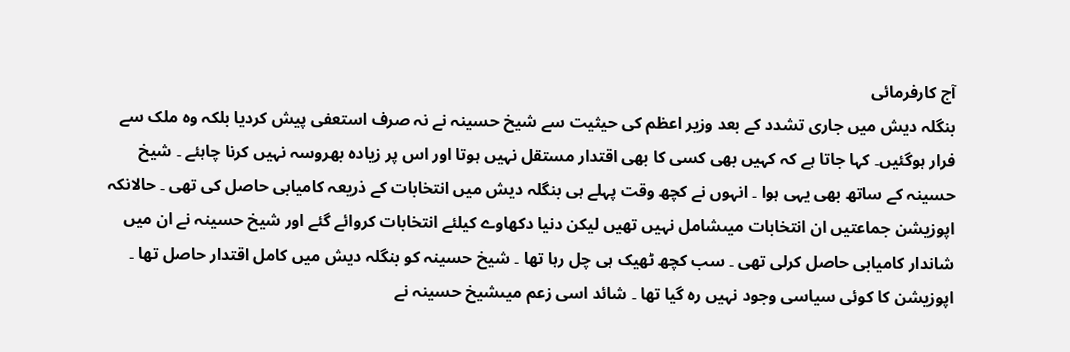آج کارفرمائی
بنگلہ دیش میں جاری تشدد کے بعد وزیر اعظم کی حیثیت سے شیخ حسینہ نے نہ صرف استعفی پیش کردیا بلکہ وہ ملک سے فرار ہوگئیں۔ کہا جاتا ہے کہ کہیں بھی کسی کا بھی اقتدار مستقل نہیں ہوتا اور اس پر زیادہ بھروسہ نہیں کرنا چاہئے ۔ شیخ حسینہ کے ساتھ بھی یہی ہوا ۔ انہوں نے کچھ وقت پہلے ہی بنگلہ دیش میں انتخابات کے ذریعہ کامیابی حاصل کی تھی ۔ حالانکہ اپوزیشن جماعتیں ان انتخابات میںشامل نہیں تھیں لیکن دنیا دکھاوے کیلئے انتخابات کروائے گئے اور شیخ حسینہ نے ان میں شاندار کامیابی حاصل کرلی تھی ۔ سب کچھ ٹھیک ہی چل رہا تھا ۔ شیخ حسینہ کو بنگلہ دیش میں کامل اقتدار حاصل تھا ۔ اپوزیشن کا کوئی سیاسی وجود نہیں رہ گیا تھا ۔ شائد اسی زعم میںشیخ حسینہ نے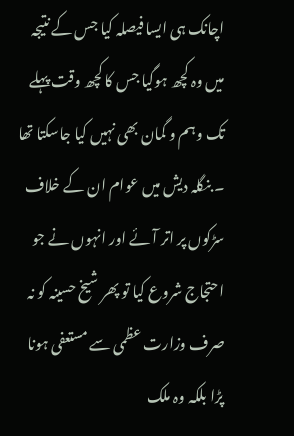اچانک ہی ایسا فیصلہ کیا جس کے نتیجہ میں وہ کچھ ہوگیا جس کا کچھ وقت پہلے تک وہم و گمان بھی نہیں کیا جاسکتا تھا ۔ بنگلہ دیش میں عوام ان کے خلاف سڑکوں پر اتر آئے اور انہوں نے جو احتجاج شروع کیا تو پھر شیخ حسینہ کو نہ صرف وزارت عظمی سے مستعفی ہونا پڑا بلکہ وہ ملک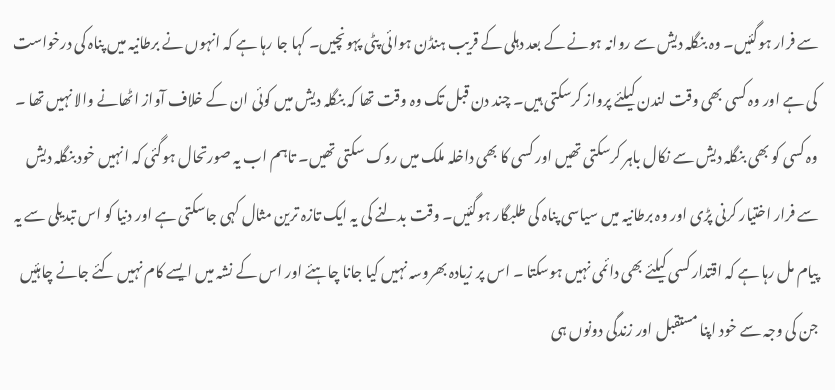سے فرار ہوگئیں۔ وہ بنگلہ دیش سے روانہ ہونے کے بعد دہلی کے قریب ہنڈن ہوائی پٹی پہونچیں۔ کہا جا رہا ہے کہ انہوں نے برطانیہ میں پناہ کی درخواست کی ہے اور وہ کسی بھی وقت لندن کیلئے پرواز کرسکتی ہیں۔ چند دن قبل تک وہ وقت تھا کہ بنگلہ دیش میں کوئی ان کے خلاف آواز اٹھانے والا نہیں تھا ۔ وہ کسی کو بھی بنگلہ دیش سے نکال باہر کرسکتی تھیں اور کسی کا بھی داخلہ ملک میں روک سکتی تھیں۔ تاہم اب یہ صورتحال ہوگئی کہ انہیں خود بنگلہ دیش سے فرار اختیار کرنی پڑی اور وہ برطانیہ میں سیاسی پناہ کی طلبگار ہوگئیں۔ وقت بدلنے کی یہ ایک تازہ ترین مثال کہی جاسکتی ہے اور دنیا کو اس تبدیلی سے یہ پیام مل رہا ہے کہ اقتدار کسی کیلئے بھی دائمی نہیں ہوسکتا ۔ اس پر زیادہ بھروسہ نہیں کیا جانا چاہئے اور اس کے نشہ میں ایسے کام نہیں کئے جانے چاہئیں جن کی وجہ سے خود اپنا مستقبل اور زندگی دونوں ہی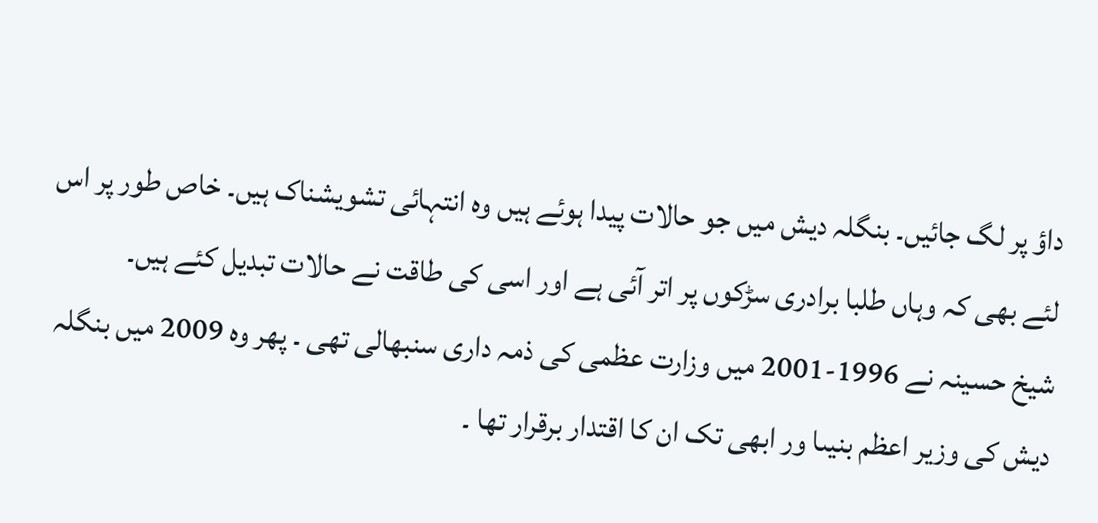داؤ پر لگ جائیں۔ بنگلہ دیش میں جو حالات پیدا ہوئے ہیں وہ انتہائی تشویشناک ہیں۔ خاص طور پر اس لئے بھی کہ وہاں طلبا برادری سڑکوں پر اتر آئی ہے اور اسی کی طاقت نے حالات تبدیل کئے ہیں۔
شیخ حسینہ نے 1996-2001 میں وزارت عظمی کی ذمہ داری سنبھالی تھی ۔ پھر وہ 2009 میں بنگلہ دیش کی وزیر اعظم بنیںا ور ابھی تک ان کا اقتدار برقرار تھا ۔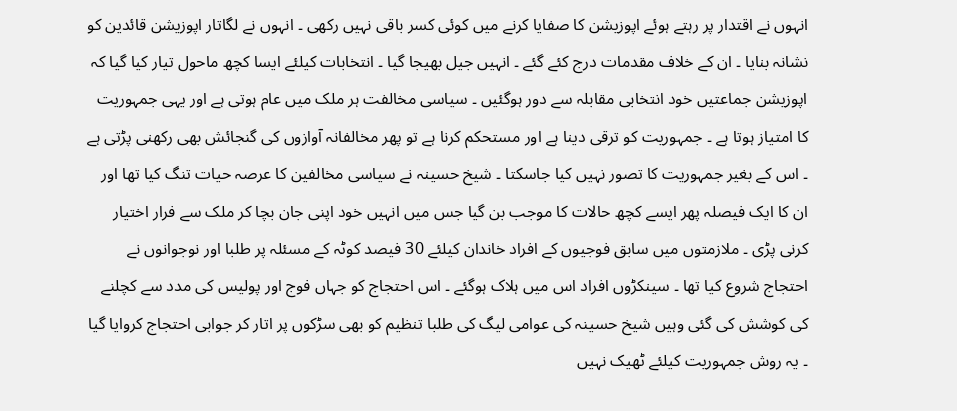انہوں نے اقتدار پر رہتے ہوئے اپوزیشن کا صفایا کرنے میں کوئی کسر باقی نہیں رکھی ۔ انہوں نے لگاتار اپوزیشن قائدین کو نشانہ بنایا ۔ ان کے خلاف مقدمات درج کئے گئے ۔ انہیں جیل بھیجا گیا ۔ انتخابات کیلئے ایسا کچھ ماحول تیار کیا گیا کہ اپوزیشن جماعتیں خود انتخابی مقابلہ سے دور ہوگئیں ۔ سیاسی مخالفت ہر ملک میں عام ہوتی ہے اور یہی جمہوریت کا امتیاز ہوتا ہے ۔ جمہوریت کو ترقی دینا ہے اور مستحکم کرنا ہے تو پھر مخالفانہ آوازوں کی گنجائش بھی رکھنی پڑتی ہے ۔ اس کے بغیر جمہوریت کا تصور نہیں کیا جاسکتا ۔ شیخ حسینہ نے سیاسی مخالفین کا عرصہ حیات تنگ کیا تھا اور ان کا ایک فیصلہ پھر ایسے کچھ حالات کا موجب بن گیا جس میں انہیں خود اپنی جان بچا کر ملک سے فرار اختیار کرنی پڑی ۔ ملازمتوں میں سابق فوجیوں کے افراد خاندان کیلئے 30 فیصد کوٹہ کے مسئلہ پر طلبا اور نوجوانوں نے احتجاج شروع کیا تھا ۔ سینکڑوں افراد اس میں ہلاک ہوگئے ۔ اس احتجاج کو جہاں فوج اور پولیس کی مدد سے کچلنے کی کوشش کی گئی وہیں شیخ حسینہ کی عوامی لیگ کی طلبا تنظیم کو بھی سڑکوں پر اتار کر جوابی احتجاج کروایا گیا ۔ یہ روش جمہوریت کیلئے ٹھیک نہیں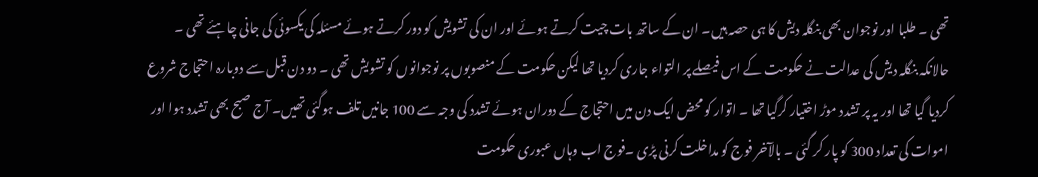تھی ۔ طلبا اور نوجوان بھی بنگلہ دیش کا ہی حصہ ہیں۔ ان کے ساتھ بات چیت کرتے ہوئے اور ان کی تشویش کو دور کرتے ہوئے مسئلہ کی یکسوئی کی جانی چاہئے تھی ۔
حالانکہ بنگلہ دیش کی عدالت نے حکومت کے اس فیصلے پر التواء جاری کردیا تھا لیکن حکومت کے منصوبوں پر نوجوانوں کو تشویش تھی ۔ دو دن قبل سے دوبارہ احتجاج شروع کردیا گیا تھا اور یہ پر تشدد موڑ اختیار کرگیا تھا ۔ اتوار کو محض ایک دن میں احتجاج کے دوران ہوئے تشدد کی وجہ سے 100 جانیں تلف ہوگئی تھیں۔ آج صبح بھی تشدد ہوا اور اموات کی تعداد 300 کو پار کر گئی ۔ بالآخر فوج کو مداخلت کرنی پڑی ۔فوج اب وہاں عبوری حکومت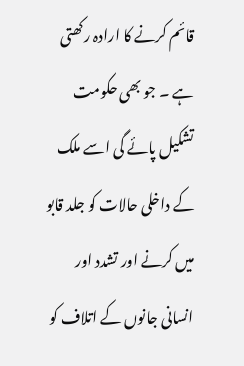قائم کرنے کا ارادہ رکھتی ہے ۔ جو بھی حکومت تشکیل پائے گی اسے ملک کے داخلی حالات کو جلد قابو میں کرنے اور تشدد اور انسانی جانوں کے اتلاف کو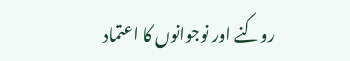روکنے اور نوجوانوں کا اعتماد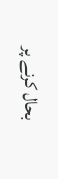بحال کرنے پر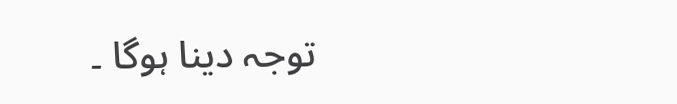توجہ دینا ہوگا ۔